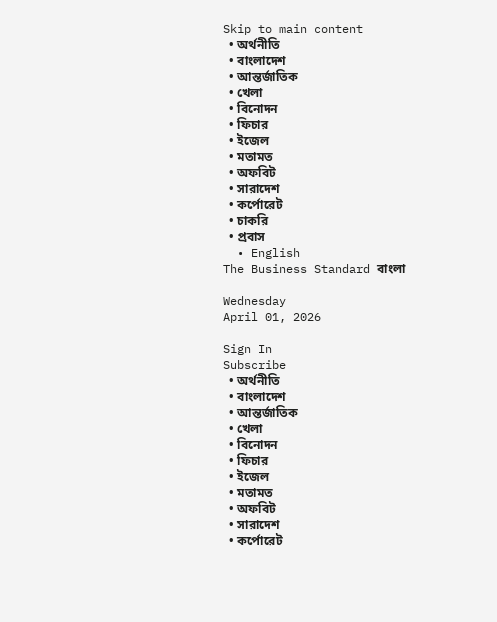Skip to main content
  • অর্থনীতি
  • বাংলাদেশ
  • আন্তর্জাতিক
  • খেলা
  • বিনোদন
  • ফিচার
  • ইজেল
  • মতামত
  • অফবিট
  • সারাদেশ
  • কর্পোরেট
  • চাকরি
  • প্রবাস
  • English
The Business Standard বাংলা

Wednesday
April 01, 2026

Sign In
Subscribe
  • অর্থনীতি
  • বাংলাদেশ
  • আন্তর্জাতিক
  • খেলা
  • বিনোদন
  • ফিচার
  • ইজেল
  • মতামত
  • অফবিট
  • সারাদেশ
  • কর্পোরেট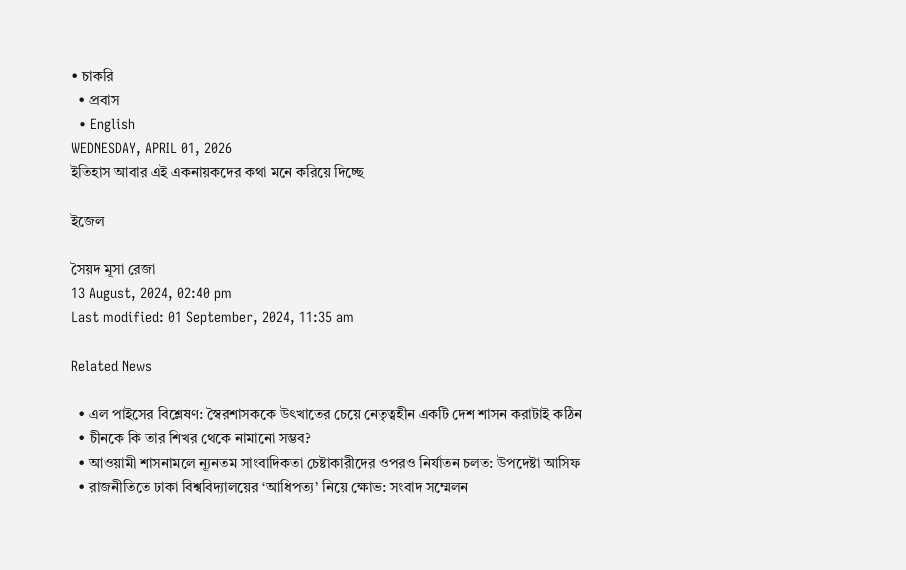• চাকরি
  • প্রবাস
  • English
WEDNESDAY, APRIL 01, 2026
ইতিহাস আবার এই একনায়কদের কথা মনে করিয়ে দিচ্ছে

ইজেল

সৈয়দ মূসা রেজা
13 August, 2024, 02:40 pm
Last modified: 01 September, 2024, 11:35 am

Related News

  • এল পাইসের বিশ্লেষণ: স্বৈরশাসককে উৎখাতের চেয়ে নেতৃত্বহীন একটি দেশ শাসন করাটাই কঠিন
  • চীনকে কি তার শিখর থেকে নামানো সম্ভব?
  • আওয়ামী শাসনামলে ন্যূনতম সাংবাদিকতা চেষ্টাকারীদের ওপরও নির্যাতন চলত: উপদেষ্টা আসিফ
  • রাজনীতিতে ঢাকা বিশ্ববিদ্যালয়ের ‘আধিপত্য’ নিয়ে ক্ষোভ: সংবাদ সম্মেলন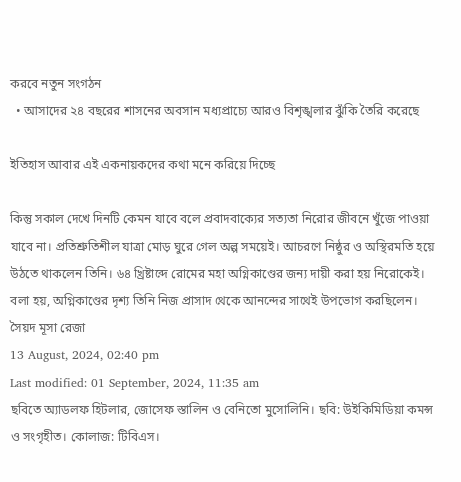করবে নতুন সংগঠন
  • আসাদের ২৪ বছরের শাসনের অবসান মধ্যপ্রাচ্যে আরও বিশৃঙ্খলার ঝুঁকি তৈরি করেছে

ইতিহাস আবার এই একনায়কদের কথা মনে করিয়ে দিচ্ছে

কিন্তু সকাল দেখে দিনটি কেমন যাবে বলে প্রবাদবাক্যের সত্যতা নিরোর জীবনে খুঁজে পাওয়া যাবে না। প্রতিশ্রুতিশীল যাত্রা মোড় ঘুরে গেল অল্প সময়েই। আচরণে নিষ্ঠুর ও অস্থিরমতি হয়ে উঠতে থাকলেন তিনি। ৬৪ খ্রিষ্টাব্দে রোমের মহা অগ্নিকাণ্ডের জন্য দায়ী করা হয় নিরোকেই। বলা হয়, অগ্নিকাণ্ডের দৃশ্য তিনি নিজ প্রাসাদ থেকে আনন্দের সাথেই উপভোগ করছিলেন।
সৈয়দ মূসা রেজা
13 August, 2024, 02:40 pm
Last modified: 01 September, 2024, 11:35 am
ছবিতে অ্যাডলফ হিটলার, জোসেফ স্তালিন ও বেনিতো মুসোলিনি। ছবি: উইকিমিডিয়া কমন্স ও সংগৃহীত। কোলাজ: টিবিএস।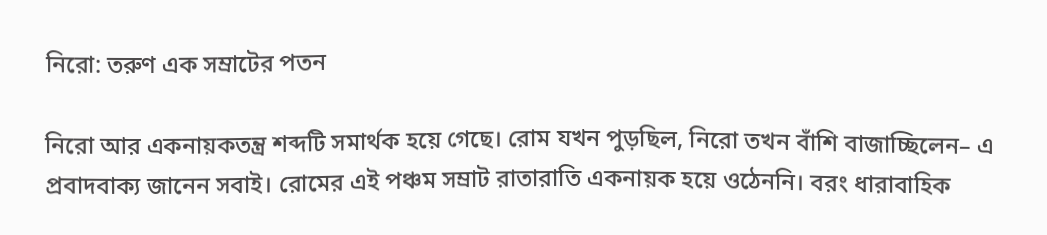নিরো: তরুণ এক সম্রাটের পতন

নিরো আর একনায়কতন্ত্র শব্দটি সমার্থক হয়ে গেছে। রোম যখন পুড়ছিল, নিরো তখন বাঁশি বাজাচ্ছিলেন– এ প্রবাদবাক্য জানেন সবাই। রোমের এই পঞ্চম সম্রাট রাতারাতি একনায়ক হয়ে ওঠেননি। বরং ধারাবাহিক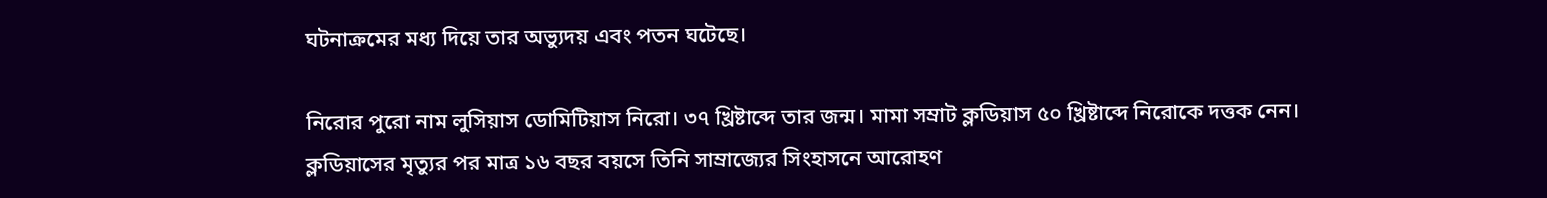ঘটনাক্রমের মধ্য দিয়ে তার অভ্যুদয় এবং পতন ঘটেছে।

নিরোর পুরো নাম লুসিয়াস ডোমিটিয়াস নিরো। ৩৭ খ্রিষ্টাব্দে তার জন্ম। মামা সম্রাট ক্লডিয়াস ৫০ খ্রিষ্টাব্দে নিরোকে দত্তক নেন। ক্লডিয়াসের মৃত্যুর পর মাত্র ১৬ বছর বয়সে তিনি সাম্রাজ্যের সিংহাসনে আরোহণ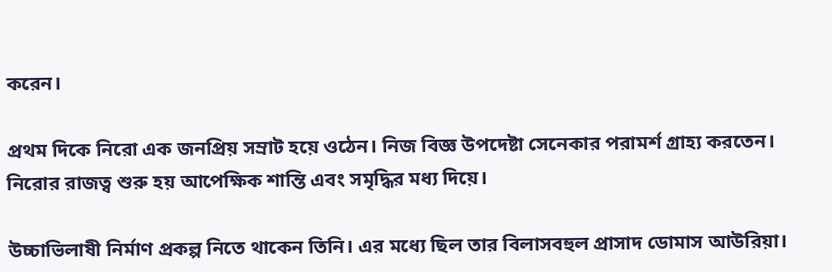করেন।

প্রথম দিকে নিরো এক জনপ্রিয় সম্রাট হয়ে ওঠেন। নিজ বিজ্ঞ উপদেষ্টা সেনেকার পরামর্শ গ্রাহ্য করতেন। নিরোর রাজত্ব শুরু হয় আপেক্ষিক শান্তি এবং সমৃদ্ধির মধ্য দিয়ে।

উচ্চাভিলাষী নির্মাণ প্রকল্প নিতে থাকেন তিনি। এর মধ্যে ছিল তার বিলাসবহুল প্রাসাদ ডোমাস আউরিয়া।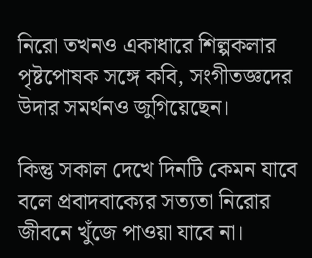নিরো তখনও একাধারে শিল্পকলার পৃষ্টপোষক সঙ্গে কবি, সংগীতজ্ঞদের উদার সমর্থনও জুগিয়েছেন।

কিন্তু সকাল দেখে দিনটি কেমন যাবে বলে প্রবাদবাক্যের সত্যতা নিরোর জীবনে খুঁজে পাওয়া যাবে না।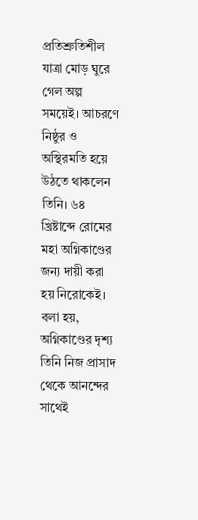প্রতিশ্রুতিশীল যাত্রা মোড় ঘুরে গেল অল্প সময়েই। আচরণে নিষ্ঠুর ও অস্থিরমতি হয়ে উঠতে থাকলেন তিনি। ৬৪ খ্রিষ্টাব্দে রোমের মহা অগ্নিকাণ্ডের জন্য দায়ী করা হয় নিরোকেই। বলা হয়, অগ্নিকাণ্ডের দৃশ্য তিনি নিজ প্রাসাদ থেকে আনন্দের সাথেই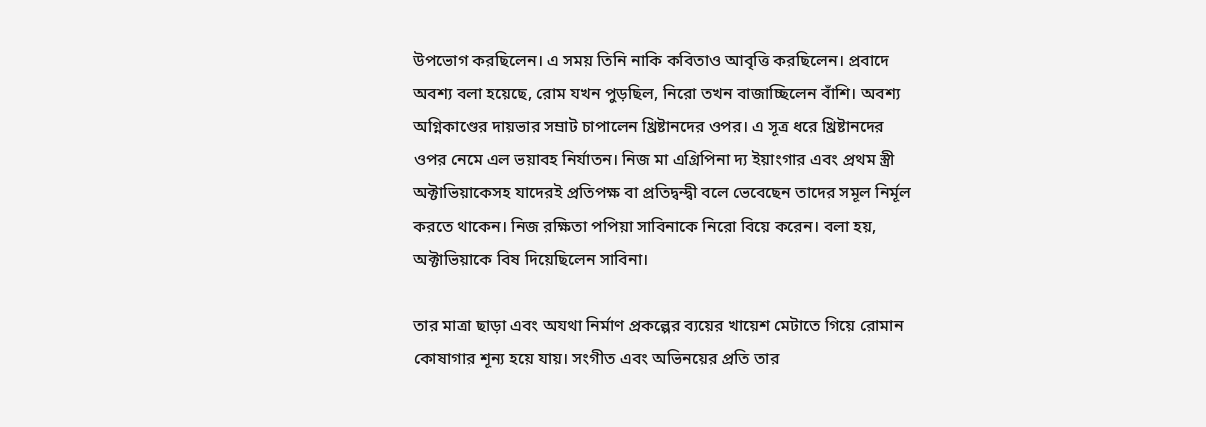উপভোগ করছিলেন। এ সময় তিনি নাকি কবিতাও আবৃত্তি করছিলেন। প্রবাদে অবশ্য বলা হয়েছে, রোম যখন পুড়ছিল, নিরো তখন বাজাচ্ছিলেন বাঁশি। অবশ্য অগ্নিকাণ্ডের দায়ভার সম্রাট চাপালেন খ্রিষ্টানদের ওপর। এ সূত্র ধরে খ্রিষ্টানদের ওপর নেমে এল ভয়াবহ নির্যাতন। নিজ মা এগ্রিপিনা দ্য ইয়াংগার এবং প্রথম স্ত্রী অক্টাভিয়াকেসহ যাদেরই প্রতিপক্ষ বা প্রতিদ্বন্দ্বী বলে ভেবেছেন তাদের সমূল নির্মূল করতে থাকেন। নিজ রক্ষিতা পপিয়া সাবিনাকে নিরো বিয়ে করেন। বলা হয়, অক্টাভিয়াকে বিষ দিয়েছিলেন সাবিনা।

তার মাত্রা ছাড়া এবং অযথা নির্মাণ প্রকল্পের ব্যয়ের খায়েশ মেটাতে গিয়ে রোমান কোষাগার শূন্য হয়ে যায়। সংগীত এবং অভিনয়ের প্রতি তার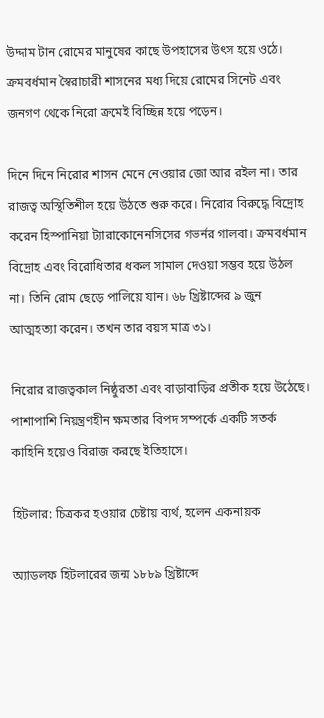উদ্দাম টান রোমের মানুষের কাছে উপহাসের উৎস হয়ে ওঠে। ক্রমবর্ধমান স্বৈরাচারী শাসনের মধ্য দিয়ে রোমের সিনেট এবং জনগণ থেকে নিরো ক্রমেই বিচ্ছিন্ন হয়ে পড়েন।

দিনে দিনে নিরোর শাসন মেনে নেওয়ার জো আর রইল না। তার রাজত্ব অস্থিতিশীল হয়ে উঠতে শুরু করে। নিরোর বিরুদ্ধে বিদ্রোহ করেন হিস্পানিয়া ট্যারাকোনেনসিসের গভর্নর গালবা। ক্রমবর্ধমান বিদ্রোহ এবং বিরোধিতার ধকল সামাল দেওয়া সম্ভব হয়ে উঠল না। তিনি রোম ছেড়ে পালিয়ে যান। ৬৮ খ্রিষ্টাব্দের ৯ জুন আত্মহত্যা করেন। তখন তার বয়স মাত্র ৩১।

নিরোর রাজত্বকাল নিষ্ঠুরতা এবং বাড়াবাড়ির প্রতীক হয়ে উঠেছে। পাশাপাশি নিয়ন্ত্রণহীন ক্ষমতার বিপদ সম্পর্কে একটি সতর্ক কাহিনি হয়েও বিরাজ করছে ইতিহাসে।

হিটলার: চিত্রকর হওয়ার চেষ্টায় ব্যর্থ, হলেন একনায়ক

অ্যাডলফ হিটলারের জন্ম ১৮৮৯ খ্রিষ্টাব্দে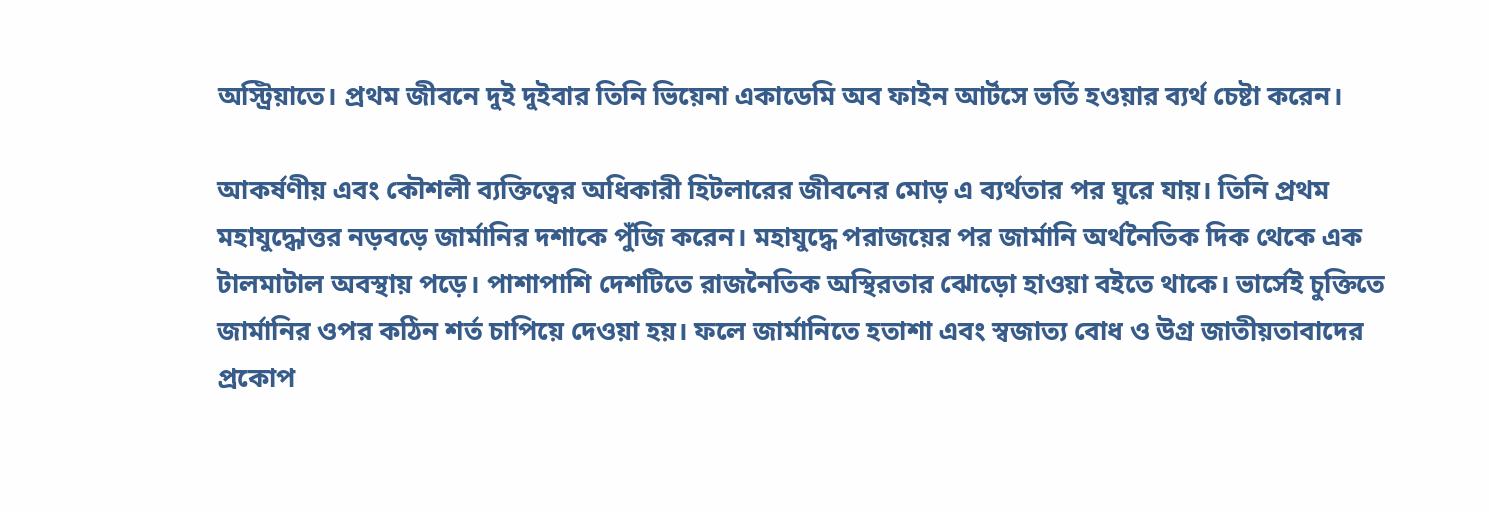অস্ট্রিয়াতে। প্রথম জীবনে দুই দুইবার তিনি ভিয়েনা একাডেমি অব ফাইন আর্টসে ভর্তি হওয়ার ব্যর্থ চেষ্টা করেন।

আকর্ষণীয় এবং কৌশলী ব্যক্তিত্বের অধিকারী হিটলারের জীবনের মোড় এ ব্যর্থতার পর ঘুরে যায়। তিনি প্রথম মহাযুদ্ধোত্তর নড়বড়ে জার্মানির দশাকে পুঁজি করেন। মহাযুদ্ধে পরাজয়ের পর জার্মানি অর্থনৈতিক দিক থেকে এক টালমাটাল অবস্থায় পড়ে। পাশাপাশি দেশটিতে রাজনৈতিক অস্থিরতার ঝোড়ো হাওয়া বইতে থাকে। ভার্সেই চুক্তিতে জার্মানির ওপর কঠিন শর্ত চাপিয়ে দেওয়া হয়। ফলে জার্মানিতে হতাশা এবং স্বজাত্য বোধ ও উগ্র জাতীয়তাবাদের প্রকোপ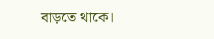বাড়তে থাকে।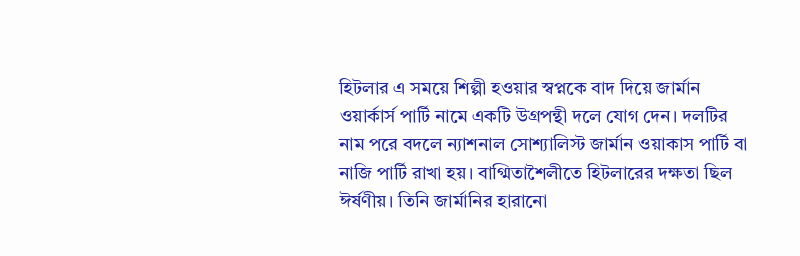হিটলার এ সময়ে শিল্পী হওয়ার স্বপ্নকে বাদ দিয়ে জার্মান ওয়ার্কার্স পার্টি নামে একটি উগ্রপন্থী দলে যোগ দেন। দলটির নাম পরে বদলে ন্যাশনাল সোশ্যালিস্ট জার্মান ওয়াকাস পার্টি বা নাজি পার্টি রাখা হয়। বাগ্মিতাশৈলীতে হিটলারের দক্ষতা ছিল ঈর্ষণীয়। তিনি জার্মানির হারানো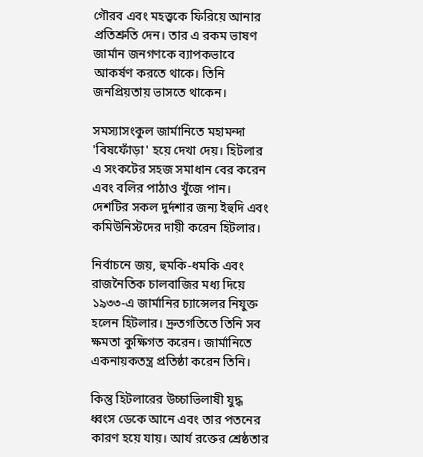গৌরব এবং মহত্ত্বকে ফিরিয়ে আনার প্রতিশ্রুতি দেন। তার এ রকম ভাষণ জার্মান জনগণকে ব্যাপকভাবে আকর্ষণ করতে থাকে। তিনি জনপ্রিয়তায় ভাসতে থাকেন।

সমস্যাসংকুল জার্মানিতে মহামন্দা 'বিষফোঁড়া' হয়ে দেখা দেয়। হিটলার এ সংকটের সহজ সমাধান বের করেন এবং বলির পাঠাও খুঁজে পান। দেশটির সকল দুর্দশার জন্য ইহুদি এবং কমিউনিস্টদের দায়ী করেন হিটলার।

নির্বাচনে জয়, হুমকি-ধমকি এবং রাজনৈতিক চালবাজির মধ্য দিয়ে ১৯৩৩-এ জার্মানির চ্যান্সেলর নিযুক্ত হলেন হিটলার। দ্রুতগতিতে তিনি সব ক্ষমতা কুক্ষিগত করেন। জার্মানিতে একনায়কতন্ত্র প্রতিষ্ঠা করেন তিনি।

কিন্তু হিটলারের উচ্চাভিলাষী যুদ্ধ ধ্বংস ডেকে আনে এবং তার পতনের কারণ হয়ে যায়। আর্য রক্তের শ্রেষ্ঠতার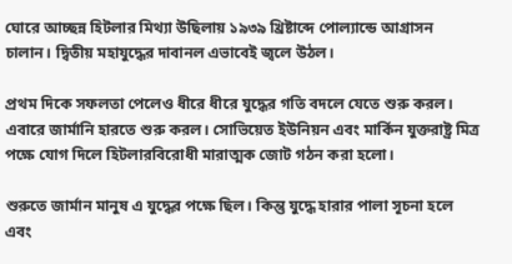ঘোরে আচ্ছন্ন হিটলার মিথ্যা উছিলায় ১৯৩৯ খ্রিষ্টাব্দে পোল্যান্ডে আগ্রাসন চালান। দ্বিতীয় মহাযুদ্ধের দাবানল এভাবেই জ্বলে উঠল।

প্রথম দিকে সফলতা পেলেও ধীরে ধীরে যুদ্ধের গতি বদলে যেতে শুরু করল। এবারে জার্মানি হারতে শুরু করল। সোভিয়েত ইউনিয়ন এবং মার্কিন যুক্তরাষ্ট্র মিত্র পক্ষে যোগ দিলে হিটলারবিরোধী মারাত্মক জোট গঠন করা হলো।

শুরুতে জার্মান মানুষ এ যুদ্ধের পক্ষে ছিল। কিন্তু যুদ্ধে হারার পালা সূচনা হলে এবং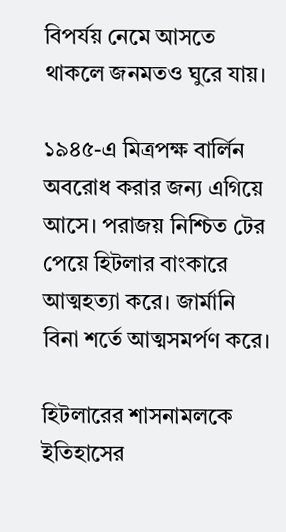বিপর্যয় নেমে আসতে থাকলে জনমতও ঘুরে যায়।

১৯৪৫-এ মিত্রপক্ষ বার্লিন অবরোধ করার জন্য এগিয়ে আসে। পরাজয় নিশ্চিত টের পেয়ে হিটলার বাংকারে আত্মহত্যা করে। জার্মানি বিনা শর্তে আত্মসমর্পণ করে।

হিটলারের শাসনামলকে ইতিহাসের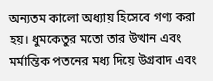অন্যতম কালো অধ্যায় হিসেবে গণ্য করা হয়। ধুমকেতুর মতো তার উত্থান এবং মর্মান্তিক পতনের মধ্য দিয়ে উগ্রবাদ এবং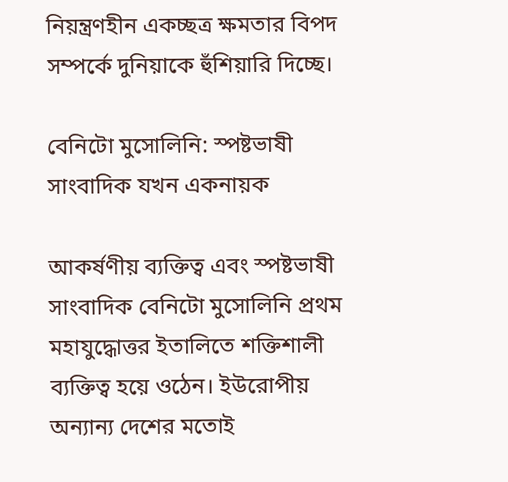নিয়ন্ত্রণহীন একচ্ছত্র ক্ষমতার বিপদ সম্পর্কে দুনিয়াকে হুঁশিয়ারি দিচ্ছে।

বেনিটো মুসোলিনি: স্পষ্টভাষী সাংবাদিক যখন একনায়ক

আকর্ষণীয় ব্যক্তিত্ব এবং স্পষ্টভাষী সাংবাদিক বেনিটো মুসোলিনি প্রথম মহাযুদ্ধোত্তর ইতালিতে শক্তিশালী ব্যক্তিত্ব হয়ে ওঠেন। ইউরোপীয় অন্যান্য দেশের মতোই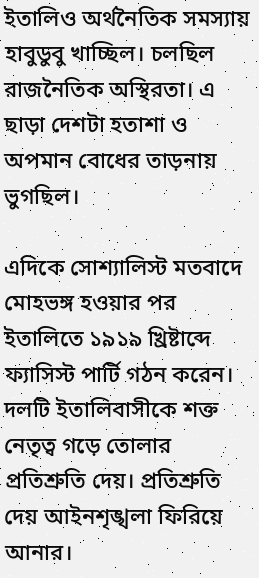ইতালিও অর্থনৈতিক সমস্যায় হাবুডুবু খাচ্ছিল। চলছিল রাজনৈতিক অস্থিরতা। এ ছাড়া দেশটা হতাশা ও অপমান বোধের তাড়নায় ভুগছিল।

এদিকে সোশ্যালিস্ট মতবাদে মোহভঙ্গ হওয়ার পর ইতালিতে ১৯১৯ খ্রিষ্টাব্দে ফ্যাসিস্ট পার্টি গঠন করেন। দলটি ইতালিবাসীকে শক্ত নেতৃত্ব গড়ে তোলার প্রতিশ্রুতি দেয়। প্রতিশ্রুতি দেয় আইনশৃঙ্খলা ফিরিয়ে আনার।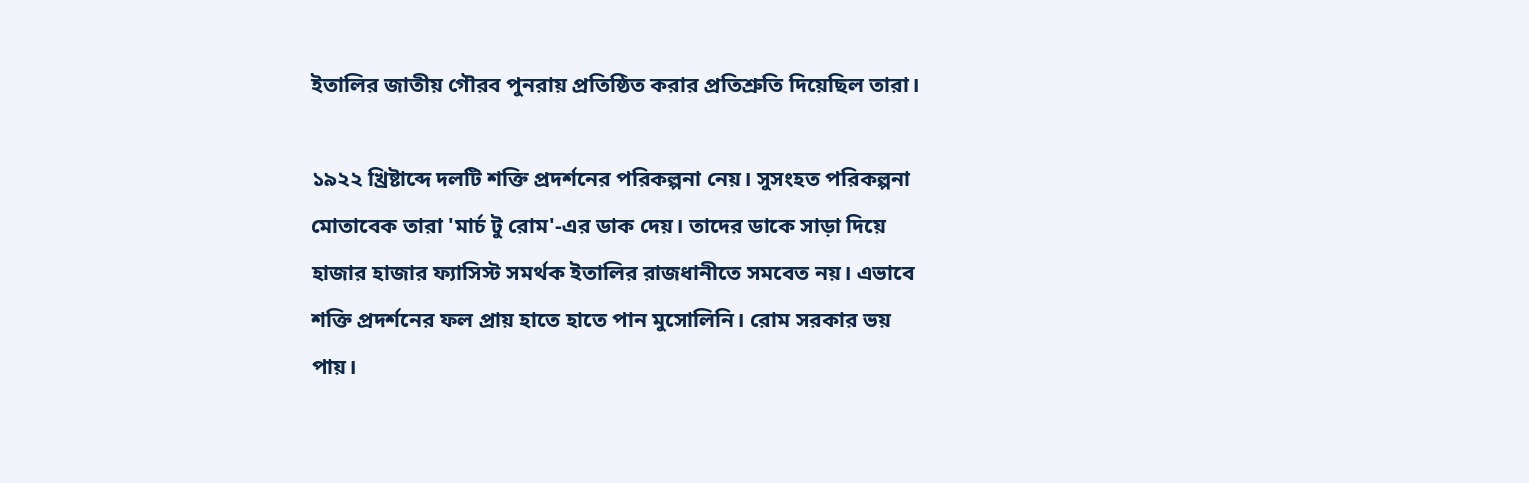ইতালির জাতীয় গৌরব পুনরায় প্রতিষ্ঠিত করার প্রতিশ্রুতি দিয়েছিল তারা।

১৯২২ খ্রিষ্টাব্দে দলটি শক্তি প্রদর্শনের পরিকল্পনা নেয়। সুসংহত পরিকল্পনা মোতাবেক তারা 'মার্চ টু রোম'-এর ডাক দেয়। তাদের ডাকে সাড়া দিয়ে হাজার হাজার ফ্যাসিস্ট সমর্থক ইতালির রাজধানীতে সমবেত নয়। এভাবে শক্তি প্রদর্শনের ফল প্রায় হাতে হাতে পান মুসোলিনি। রোম সরকার ভয় পায়।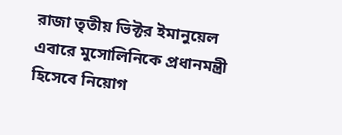রাজা তৃতীয় ভিক্টর ইমানুয়েল এবারে মুসোলিনিকে প্রধানমন্ত্রী হিসেবে নিয়োগ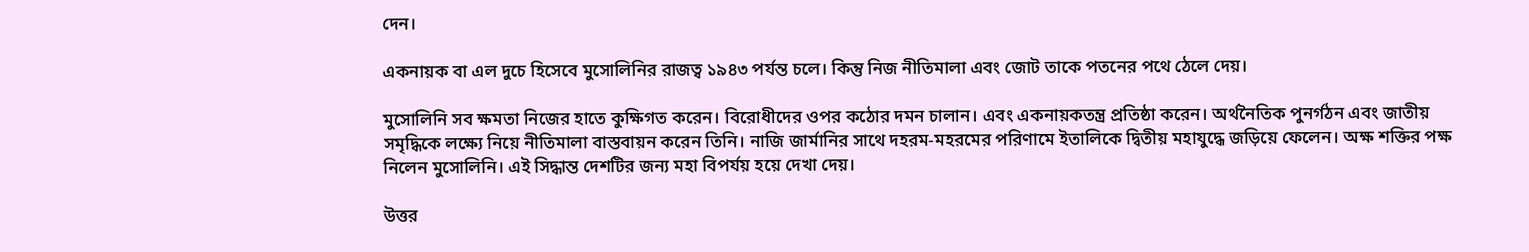দেন।

একনায়ক বা এল দুচে হিসেবে মুসোলিনির রাজত্ব ১৯৪৩ পর্যন্ত চলে। কিন্তু নিজ নীতিমালা এবং জোট তাকে পতনের পথে ঠেলে দেয়।

মুসোলিনি সব ক্ষমতা নিজের হাতে কুক্ষিগত করেন। বিরোধীদের ওপর কঠোর দমন চালান। এবং একনায়কতন্ত্র প্রতিষ্ঠা করেন। অর্থনৈতিক পুনর্গঠন এবং জাতীয় সমৃদ্ধিকে লক্ষ্যে নিয়ে নীতিমালা বাস্তবায়ন করেন তিনি। নাজি জার্মানির সাথে দহরম-মহরমের পরিণামে ইতালিকে দ্বিতীয় মহাযুদ্ধে জড়িয়ে ফেলেন। অক্ষ শক্তির পক্ষ নিলেন মুসোলিনি। এই সিদ্ধান্ত দেশটির জন্য মহা বিপর্যয় হয়ে দেখা দেয়।

উত্তর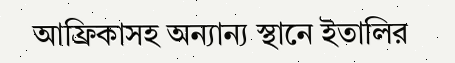আফ্রিকাসহ অন্যান্য স্থানে ইতালির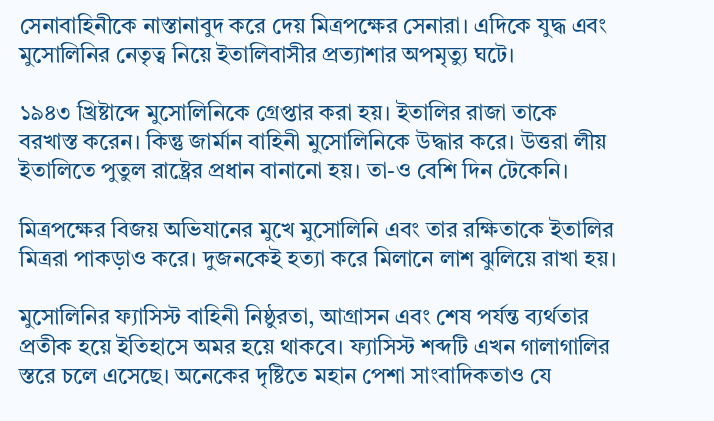সেনাবাহিনীকে নাস্তানাবুদ করে দেয় মিত্রপক্ষের সেনারা। এদিকে যুদ্ধ এবং মুসোলিনির নেতৃত্ব নিয়ে ইতালিবাসীর প্রত্যাশার অপমৃত্যু ঘটে।

১৯৪৩ খ্রিষ্টাব্দে মুসোলিনিকে গ্রেপ্তার করা হয়। ইতালির রাজা তাকে বরখাস্ত করেন। কিন্তু জার্মান বাহিনী মুসোলিনিকে উদ্ধার করে। উত্তরা লীয় ইতালিতে পুতুল রাষ্ট্রের প্রধান বানানো হয়। তা-ও বেশি দিন টেকেনি।

মিত্রপক্ষের বিজয় অভিযানের মুখে মুসোলিনি এবং তার রক্ষিতাকে ইতালির মিত্ররা পাকড়াও করে। দুজনকেই হত্যা করে মিলানে লাশ ঝুলিয়ে রাখা হয়।

মুসোলিনির ফ্যাসিস্ট বাহিনী নিষ্ঠুরতা, আগ্রাসন এবং শেষ পর্যন্ত ব্যর্থতার প্রতীক হয়ে ইতিহাসে অমর হয়ে থাকবে। ফ্যাসিস্ট শব্দটি এখন গালাগালির স্তরে চলে এসেছে। অনেকের দৃষ্টিতে মহান পেশা সাংবাদিকতাও যে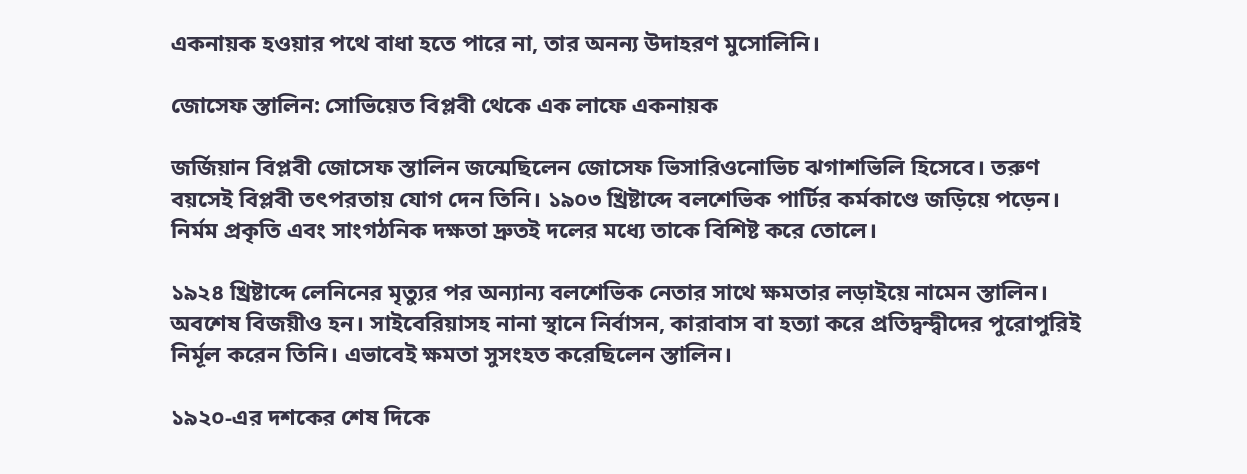একনায়ক হওয়ার পথে বাধা হতে পারে না, তার অনন্য উদাহরণ মুসোলিনি।

জোসেফ স্তালিন: সোভিয়েত বিপ্লবী থেকে এক লাফে একনায়ক

জর্জিয়ান বিপ্লবী জোসেফ স্তালিন জন্মেছিলেন জোসেফ ভিসারিওনোভিচ ঝগাশভিলি হিসেবে। তরুণ বয়সেই বিপ্লবী তৎপরতায় যোগ দেন তিনি। ১৯০৩ খ্রিষ্টাব্দে বলশেভিক পার্টির কর্মকাণ্ডে জড়িয়ে পড়েন। নির্মম প্রকৃতি এবং সাংগঠনিক দক্ষতা দ্রুতই দলের মধ্যে তাকে বিশিষ্ট করে তোলে।

১৯২৪ খ্রিষ্টাব্দে লেনিনের মৃত্যুর পর অন্যান্য বলশেভিক নেতার সাথে ক্ষমতার লড়াইয়ে নামেন স্তালিন। অবশেষ বিজয়ীও হন। সাইবেরিয়াসহ নানা স্থানে নির্বাসন, কারাবাস বা হত্যা করে প্রতিদ্বন্দ্বীদের পুরোপুরিই নির্মূল করেন তিনি। এভাবেই ক্ষমতা সুসংহত করেছিলেন স্তালিন।

১৯২০-এর দশকের শেষ দিকে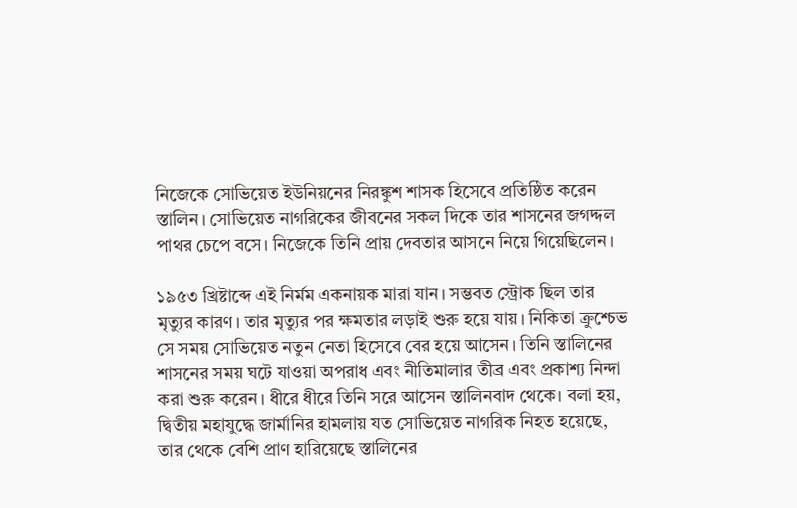নিজেকে সোভিয়েত ইউনিয়নের নিরঙ্কুশ শাসক হিসেবে প্রতিষ্ঠিত করেন স্তালিন। সোভিয়েত নাগরিকের জীবনের সকল দিকে তার শাসনের জগদ্দল পাথর চেপে বসে। নিজেকে তিনি প্রায় দেবতার আসনে নিয়ে গিয়েছিলেন।

১৯৫৩ খ্রিষ্টাব্দে এই নির্মম একনায়ক মারা যান। সম্ভবত স্ট্রোক ছিল তার মৃত্যুর কারণ। তার মৃত্যুর পর ক্ষমতার লড়াই শুরু হয়ে যায়। নিকিতা ক্রুশ্চেভ সে সময় সোভিয়েত নতুন নেতা হিসেবে বের হয়ে আসেন। তিনি স্তালিনের শাসনের সময় ঘটে যাওয়া অপরাধ এবং নীতিমালার তীব্র এবং প্রকাশ্য নিন্দা করা শুরু করেন। ধীরে ধীরে তিনি সরে আসেন স্তালিনবাদ থেকে। বলা হয়, দ্বিতীয় মহাযুদ্ধে জার্মানির হামলায় যত সোভিয়েত নাগরিক নিহত হয়েছে, তার থেকে বেশি প্রাণ হারিয়েছে স্তালিনের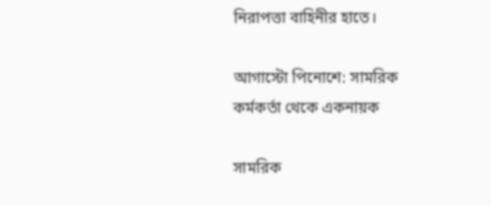নিরাপত্তা বাহিনীর হাতে।

আগাস্টো পিনোশে: সামরিক কর্মকর্তা থেকে একনায়ক

সামরিক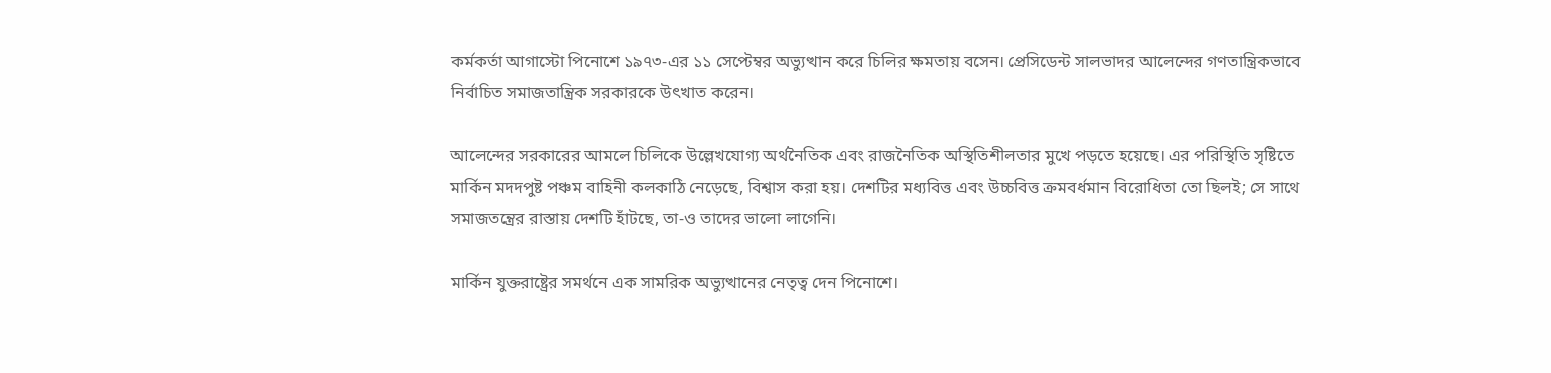কর্মকর্তা আগাস্টো পিনোশে ১৯৭৩-এর ১১ সেপ্টেম্বর অভ্যুত্থান করে চিলির ক্ষমতায় বসেন। প্রেসিডেন্ট সালভাদর আলেন্দের গণতান্ত্রিকভাবে নির্বাচিত সমাজতান্ত্রিক সরকারকে উৎখাত করেন।

আলেন্দের সরকারের আমলে চিলিকে উল্লেখযোগ্য অর্থনৈতিক এবং রাজনৈতিক অস্থিতিশীলতার মুখে পড়তে হয়েছে। এর পরিস্থিতি সৃষ্টিতে মার্কিন মদদপুষ্ট পঞ্চম বাহিনী কলকাঠি নেড়েছে, বিশ্বাস করা হয়। দেশটির মধ্যবিত্ত এবং উচ্চবিত্ত ক্রমবর্ধমান বিরোধিতা তো ছিলই; সে সাথে সমাজতন্ত্রের রাস্তায় দেশটি হাঁটছে, তা-ও তাদের ভালো লাগেনি।

মার্কিন যুক্তরাষ্ট্রের সমর্থনে এক সামরিক অভ্যুত্থানের নেতৃত্ব দেন পিনোশে।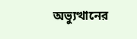অভ্যুত্থানের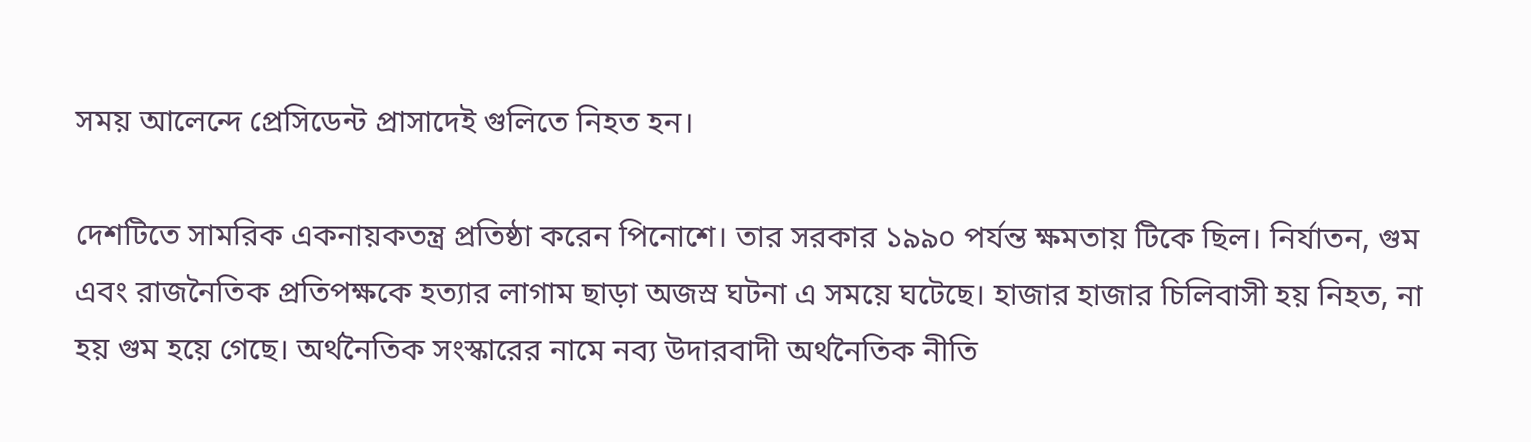সময় আলেন্দে প্রেসিডেন্ট প্রাসাদেই গুলিতে নিহত হন।

দেশটিতে সামরিক একনায়কতন্ত্র প্রতিষ্ঠা করেন পিনোশে। তার সরকার ১৯৯০ পর্যন্ত ক্ষমতায় টিকে ছিল। নির্যাতন, গুম এবং রাজনৈতিক প্রতিপক্ষকে হত্যার লাগাম ছাড়া অজস্র ঘটনা এ সময়ে ঘটেছে। হাজার হাজার চিলিবাসী হয় নিহত, না হয় গুম হয়ে গেছে। অর্থনৈতিক সংস্কারের নামে নব্য উদারবাদী অর্থনৈতিক নীতি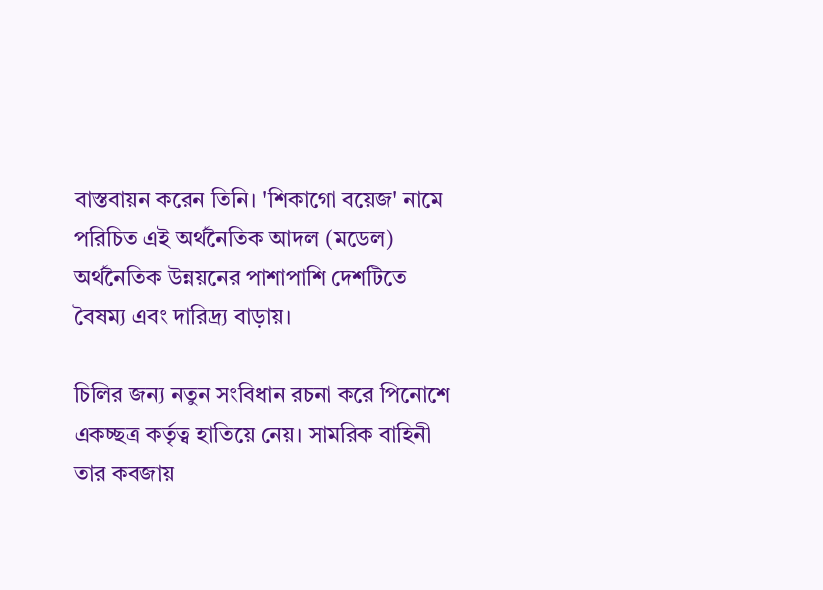বাস্তবায়ন করেন তিনি। 'শিকাগো বয়েজ' নামে পরিচিত এই অর্থনৈতিক আদল (মডেল) অর্থনৈতিক উন্নয়নের পাশাপাশি দেশটিতে বৈষম্য এবং দারিদ্র্য বাড়ায়।

চিলির জন্য নতুন সংবিধান রচনা করে পিনোশে একচ্ছত্র কর্তৃত্ব হাতিয়ে নেয়। সামরিক বাহিনী তার কবজায়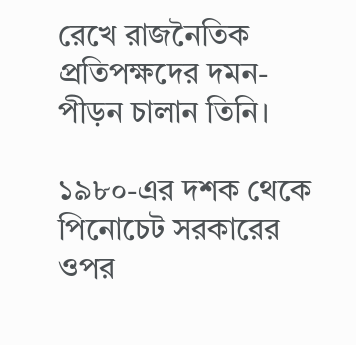রেখে রাজনৈতিক প্রতিপক্ষদের দমন-পীড়ন চালান তিনি।

১৯৮০-এর দশক থেকে পিনোচেট সরকারের ওপর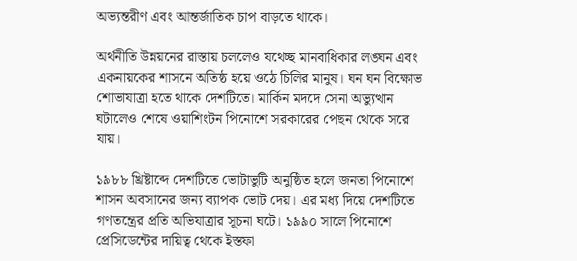অভ্যন্তরীণ এবং আন্তর্জাতিক চাপ বাড়তে থাকে।

অর্থনীতি উন্নয়নের রাস্তায় চললেও যথেচ্ছ মানবাধিকার লঙ্ঘন এবং একনায়কের শাসনে অতিষ্ঠ হয়ে ওঠে চিলির মানুষ। ঘন ঘন বিক্ষোভ শোভাযাত্রা হতে থাকে দেশটিতে। মার্কিন মদদে সেনা অভ্যুত্থান ঘটালেও শেষে ওয়াশিংটন পিনোশে সরকারের পেছন থেকে সরে যায়।

১৯৮৮ খ্রিষ্টাব্দে দেশটিতে ভোটাভুটি অনুষ্ঠিত হলে জনতা পিনোশে শাসন অবসানের জন্য ব্যাপক ভোট দেয়। এর মধ্য দিয়ে দেশটিতে গণতন্ত্রের প্রতি অভিযাত্রার সূচনা ঘটে। ১৯৯০ সালে পিনোশে প্রেসিডেন্টের দায়িত্ব থেকে ইস্তফা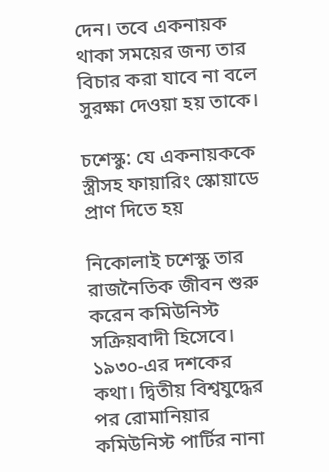দেন। তবে একনায়ক থাকা সময়ের জন্য তার বিচার করা যাবে না বলে সুরক্ষা দেওয়া হয় তাকে।

চশেস্কু: যে একনায়ককে স্ত্রীসহ ফায়ারিং স্কোয়াডে প্রাণ দিতে হয়

নিকোলাই চশেস্কু তার রাজনৈতিক জীবন শুরু করেন কমিউনিস্ট সক্রিয়বাদী হিসেবে। ১৯৩০-এর দশকের কথা। দ্বিতীয় বিশ্বযুদ্ধের পর রোমানিয়ার কমিউনিস্ট পার্টির নানা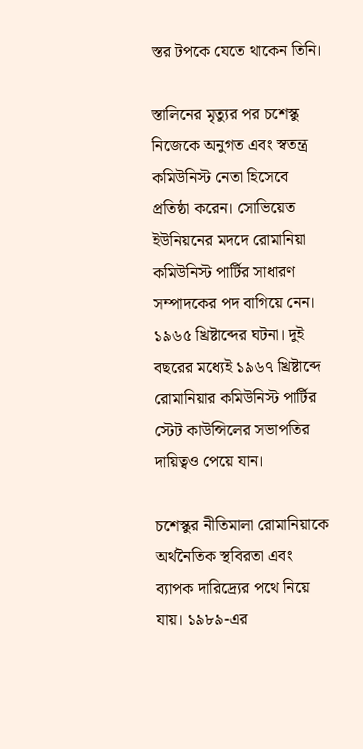স্তর টপকে যেতে থাকেন তিনি।

স্তালিনের মৃত্যুর পর চশেস্কু নিজেকে অনুগত এবং স্বতন্ত্র কমিউনিস্ট নেতা হিসেবে প্রতিষ্ঠা করেন। সোভিয়েত ইউনিয়নের মদদে রোমানিয়া কমিউনিস্ট পার্টির সাধারণ সম্পাদকের পদ বাগিয়ে নেন। ১৯৬৫ খ্রিষ্টাব্দের ঘটনা। দুই বছরের মধ্যেই ১৯৬৭ খ্রিষ্টাব্দে রোমানিয়ার কমিউনিস্ট পার্টির স্টেট কাউন্সিলের সভাপতির দায়িত্বও পেয়ে যান।

চশেস্কুর নীতিমালা রোমানিয়াকে অর্থনৈতিক স্থবিরতা এবং ব্যাপক দারিদ্র্যের পথে নিয়ে যায়। ১৯৮৯-এর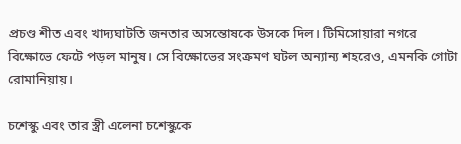প্রচণ্ড শীত এবং খাদ্যঘাটতি জনতার অসন্তোষকে উসকে দিল। টিমিসোয়ারা নগরে বিক্ষোভে ফেটে পড়ল মানুষ। সে বিক্ষোভের সংক্রমণ ঘটল অন্যান্য শহরেও, এমনকি গোটা রোমানিয়ায়।

চশেস্কু এবং তার স্ত্রী এলেনা চশেস্কুকে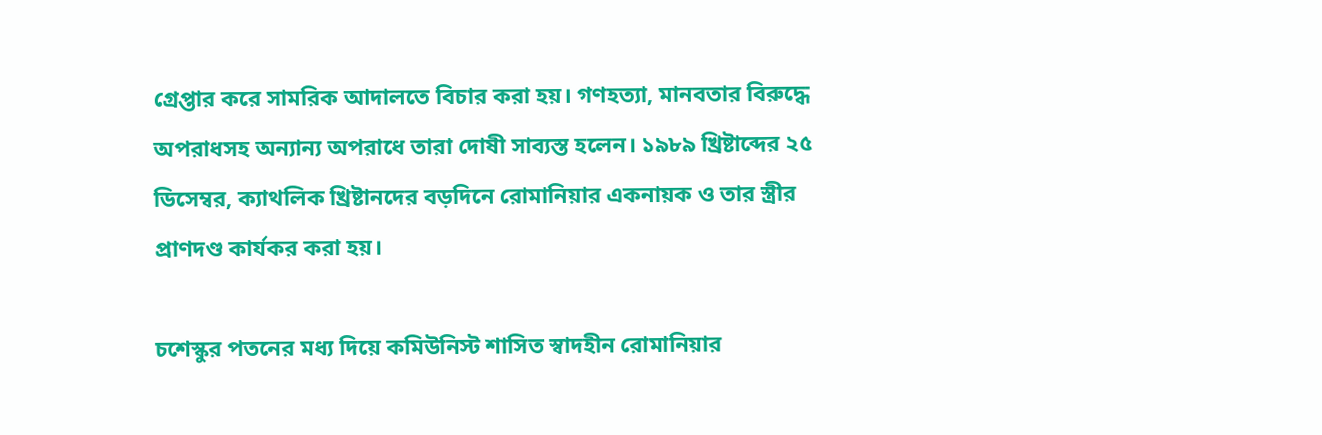গ্রেপ্তার করে সামরিক আদালতে বিচার করা হয়। গণহত্যা, মানবতার বিরুদ্ধে অপরাধসহ অন্যান্য অপরাধে তারা দোষী সাব্যস্ত হলেন। ১৯৮৯ খ্রিষ্টাব্দের ২৫ ডিসেম্বর, ক্যাথলিক খ্রিষ্টানদের বড়দিনে রোমানিয়ার একনায়ক ও তার স্ত্রীর প্রাণদণ্ড কার্যকর করা হয়।

চশেস্কুর পতনের মধ্য দিয়ে কমিউনিস্ট শাসিত স্বাদহীন রোমানিয়ার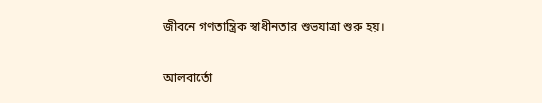জীবনে গণতান্ত্রিক স্বাধীনতার শুভযাত্রা শুরু হয়।

আলবার্তো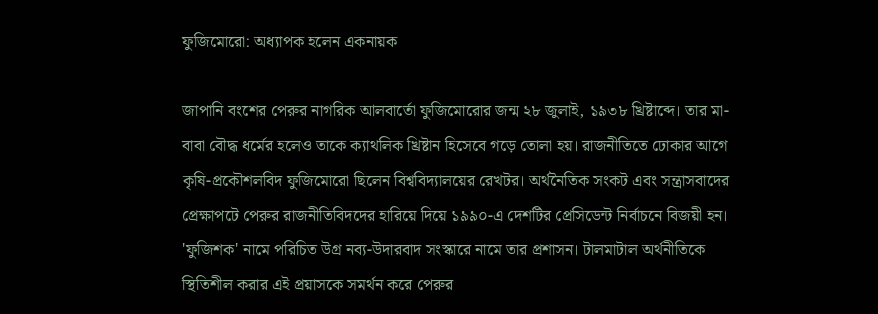ফুজিমোরো: অধ্যাপক হলেন একনায়ক

জাপানি বংশের পেরুর নাগরিক আলবার্তো ফুজিমোরোর জন্ম ২৮ জুলাই, ১৯৩৮ খ্রিষ্টাব্দে। তার মা-বাবা বৌদ্ধ ধর্মের হলেও তাকে ক্যাথলিক খ্রিষ্টান হিসেবে গড়ে তোলা হয়। রাজনীতিতে ঢোকার আগে কৃষি-প্রকৌশলবিদ ফুজিমোরো ছিলেন বিশ্ববিদ্যালয়ের রেখটর। অর্থনৈতিক সংকট এবং সন্ত্রাসবাদের প্রেক্ষাপটে পেরুর রাজনীতিবিদদের হারিয়ে দিয়ে ১৯৯০-এ দেশটির প্রেসিডেন্ট নির্বাচনে বিজয়ী হন। 'ফুজিশক' নামে পরিচিত উগ্র নব্য-উদারবাদ সংস্কারে নামে তার প্রশাসন। টালমাটাল অর্থনীতিকে স্থিতিশীল করার এই প্রয়াসকে সমর্থন করে পেরুর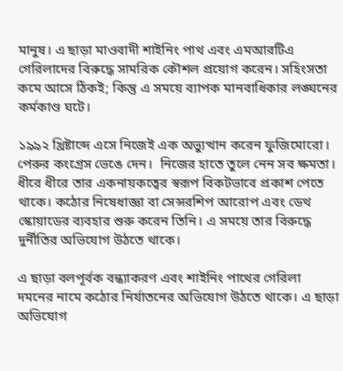মানুষ। এ ছাড়া মাওবাদী শাইনিং পাথ এবং এমআরটিএ গেরিলাদের বিরুদ্ধে সামরিক কৌশল প্রয়োগ করেন। সহিংসতা কমে আসে ঠিকই; কিন্তু এ সময়ে ব্যাপক মানবাধিকার লঙ্ঘনের কর্মকাণ্ড ঘটে।

১৯৯২ খ্রিষ্টাব্দে এসে নিজেই এক অভ্যুত্থান করেন ফুজিমোরো। পেরুর কংগ্রেস ভেঙে দেন।  নিজের হাতে তুলে নেন সব ক্ষমতা। ধীরে ধীরে তার একনায়কত্বের স্বরূপ বিকটভাবে প্রকাশ পেতে থাকে। কঠোর নিষেধাজ্ঞা বা সেন্সরশিপ আরোপ এবং ডেথ স্কোয়াডের ব্যবহার শুরু করেন তিনি। এ সময়ে তার বিরুদ্ধে দুর্নীতির অভিযোগ উঠতে থাকে।

এ ছাড়া বলপূর্বক বন্ধ্যাকরণ এবং শাইনিং পাথের গেরিলা দমনের নামে কঠোর নির্যাতনের অভিযোগ উঠতে থাকে। এ ছাড়া অভিযোগ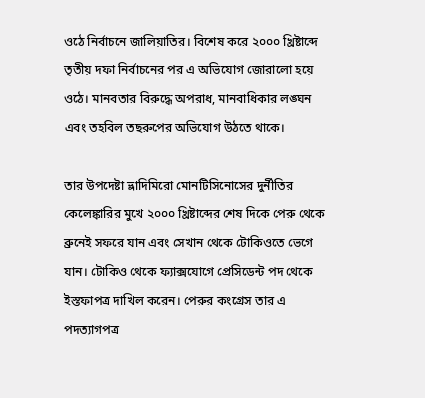ওঠে নির্বাচনে জালিয়াতির। বিশেষ করে ২০০০ খ্রিষ্টাব্দে তৃতীয় দফা নির্বাচনের পর এ অভিযোগ জোরালো হয়ে ওঠে। মানবতার বিরুদ্ধে অপরাধ, মানবাধিকার লঙ্ঘন এবং তহবিল তছরুপের অভিযোগ উঠতে থাকে।

তার উপদেষ্টা ভ্লাদিমিরো মোনটিসিনোসের দুর্নীতির কেলেঙ্কারির মুখে ২০০০ খ্রিষ্টাব্দের শেষ দিকে পেরু থেকে ব্রুনেই সফরে যান এবং সেখান থেকে টোকিওতে ভেগে যান। টোকিও থেকে ফ্যাক্সযোগে প্রেসিডেন্ট পদ থেকে ইস্তফাপত্র দাখিল করেন। পেরুর কংগ্রেস তার এ পদত্যাগপত্র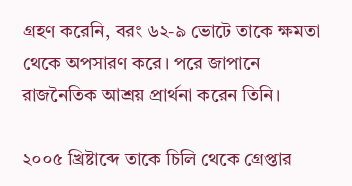গ্রহণ করেনি, বরং ৬২-৯ ভোটে তাকে ক্ষমতা থেকে অপসারণ করে। পরে জাপানে রাজনৈতিক আশ্রয় প্রার্থনা করেন তিনি।

২০০৫ খ্রিষ্টাব্দে তাকে চিলি থেকে গ্রেপ্তার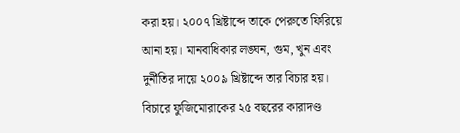করা হয়। ২০০৭ খ্রিষ্টাব্দে তাকে পেরুতে ফিরিয়ে আনা হয়। মানবাধিকার লঙ্ঘন, গুম, খুন এবং দুর্নীতির দায়ে ২০০৯ খ্রিষ্টাব্দে তার বিচার হয়। বিচারে ফুজিমোরাকের ২৫ বছরের কারাদণ্ড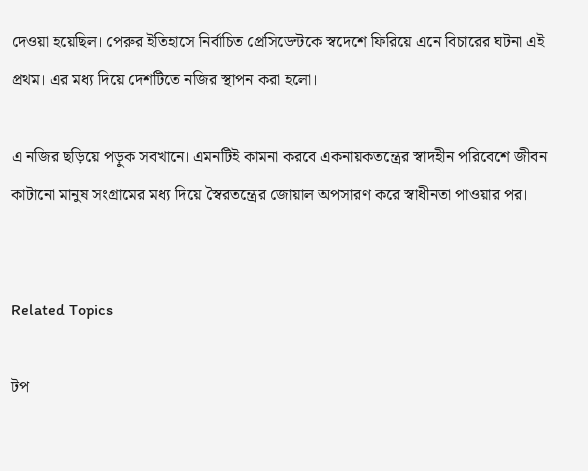দেওয়া হয়েছিল। পেরুর ইতিহাসে নির্বাচিত প্রেসিডেন্টকে স্বদেশে ফিরিয়ে এনে বিচারের ঘটনা এই প্রথম। এর মধ্য দিয়ে দেশটিতে নজির স্থাপন করা হলো।

এ নজির ছড়িয়ে পড়ুক সবখানে। এমনটিই কামনা করবে একনায়কতন্ত্রের স্বাদহীন পরিবেশে জীবন কাটানো মানুষ সংগ্রামের মধ্য দিয়ে স্বৈরতন্ত্রের জোয়াল অপসারণ করে স্বাধীনতা পাওয়ার পর।


Related Topics

টপ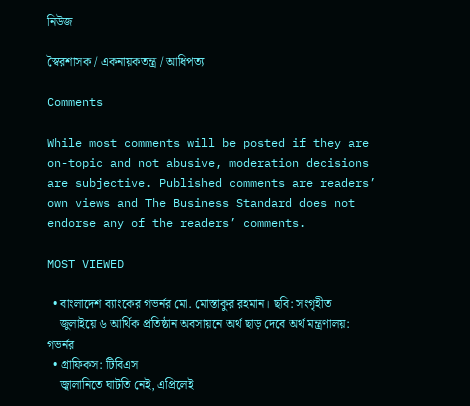নিউজ

স্বৈরশাসক / একনায়কতন্ত্র / আধিপত্য

Comments

While most comments will be posted if they are on-topic and not abusive, moderation decisions are subjective. Published comments are readers’ own views and The Business Standard does not endorse any of the readers’ comments.

MOST VIEWED

  • বাংলাদেশ ব্যাংকের গভর্নর মো. মোস্তাকুর রহমান। ছবি: সংগৃহীত
    জুলাইয়ে ৬ আর্থিক প্রতিষ্ঠান অবসায়নে অর্থ ছাড় দেবে অর্থ মন্ত্রণালয়: গভর্নর
  • গ্রাফিকস: টিবিএস
    জ্বালানিতে ঘাটতি নেই, এপ্রিলেই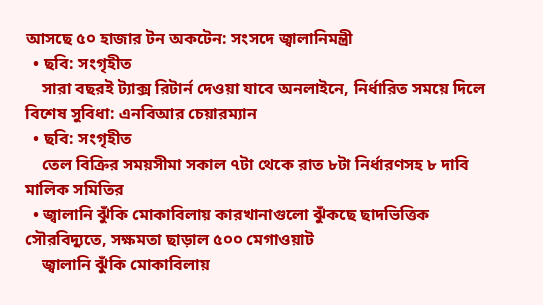আসছে ৫০ হাজার টন অকটেন: সংসদে জ্বালানিমন্ত্রী
  • ছবি: সংগৃহীত
    সারা বছরই ট্যাক্স রিটার্ন দেওয়া যাবে অনলাইনে, নির্ধারিত সময়ে দিলে বিশেষ সুবিধা: এনবিআর চেয়ারম্যান
  • ছবি: সংগৃহীত
    তেল বিক্রির সময়সীমা সকাল ৭টা থেকে রাত ৮টা নির্ধারণসহ ৮ দাবি মালিক সমিতির
  • জ্বালানি ঝুঁকি মোকাবিলায় কারখানাগুলো ঝুঁকছে ছাদভিত্তিক সৌরবিদ্যুতে, সক্ষমতা ছাড়াল ৫০০ মেগাওয়াট
    জ্বালানি ঝুঁকি মোকাবিলায়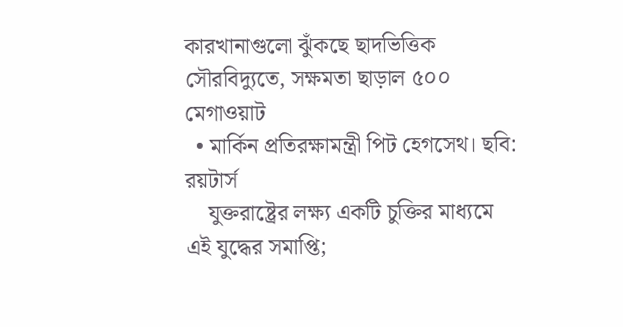কারখানাগুলো ঝুঁকছে ছাদভিত্তিক সৌরবিদ্যুতে, সক্ষমতা ছাড়াল ৫০০ মেগাওয়াট
  • মার্কিন প্রতিরক্ষামন্ত্রী পিট হেগসেথ। ছবি: রয়টার্স
    যুক্তরাষ্ট্রের লক্ষ্য একটি চুক্তির মাধ্যমে এই যুদ্ধের সমাপ্তি;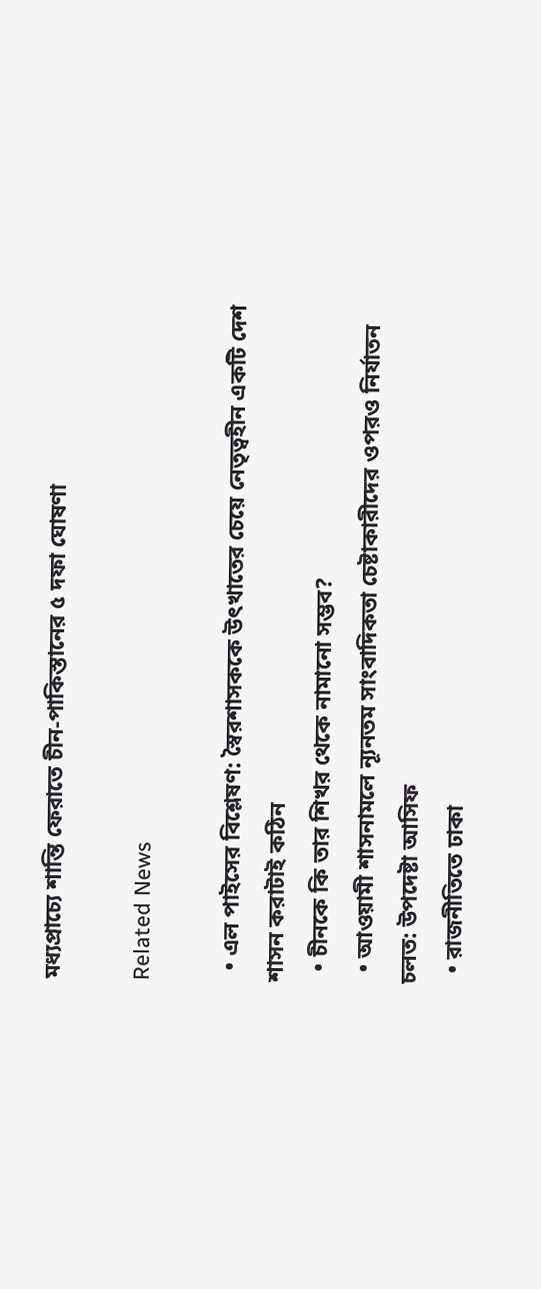মধ্যপ্রাচ্যে শান্তি ফেরাতে চীন-পাকিস্তানের ৫ দফা ঘোষণা

Related News

  • এল পাইসের বিশ্লেষণ: স্বৈরশাসককে উৎখাতের চেয়ে নেতৃত্বহীন একটি দেশ শাসন করাটাই কঠিন
  • চীনকে কি তার শিখর থেকে নামানো সম্ভব?
  • আওয়ামী শাসনামলে ন্যূনতম সাংবাদিকতা চেষ্টাকারীদের ওপরও নির্যাতন চলত: উপদেষ্টা আসিফ
  • রাজনীতিতে ঢাকা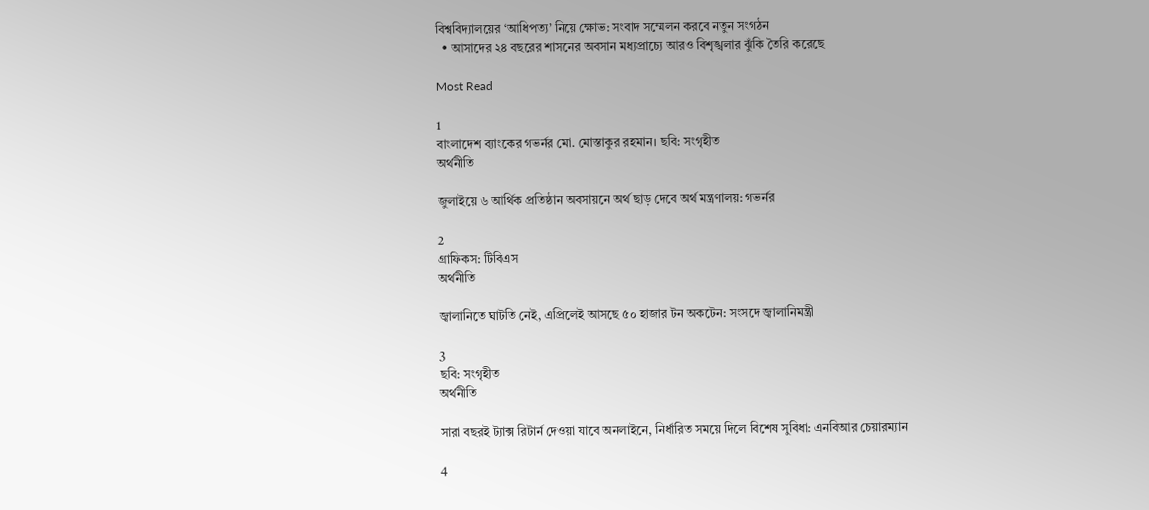বিশ্ববিদ্যালয়ের ‘আধিপত্য’ নিয়ে ক্ষোভ: সংবাদ সম্মেলন করবে নতুন সংগঠন
  • আসাদের ২৪ বছরের শাসনের অবসান মধ্যপ্রাচ্যে আরও বিশৃঙ্খলার ঝুঁকি তৈরি করেছে

Most Read

1
বাংলাদেশ ব্যাংকের গভর্নর মো. মোস্তাকুর রহমান। ছবি: সংগৃহীত
অর্থনীতি

জুলাইয়ে ৬ আর্থিক প্রতিষ্ঠান অবসায়নে অর্থ ছাড় দেবে অর্থ মন্ত্রণালয়: গভর্নর

2
গ্রাফিকস: টিবিএস
অর্থনীতি

জ্বালানিতে ঘাটতি নেই, এপ্রিলেই আসছে ৫০ হাজার টন অকটেন: সংসদে জ্বালানিমন্ত্রী

3
ছবি: সংগৃহীত
অর্থনীতি

সারা বছরই ট্যাক্স রিটার্ন দেওয়া যাবে অনলাইনে, নির্ধারিত সময়ে দিলে বিশেষ সুবিধা: এনবিআর চেয়ারম্যান

4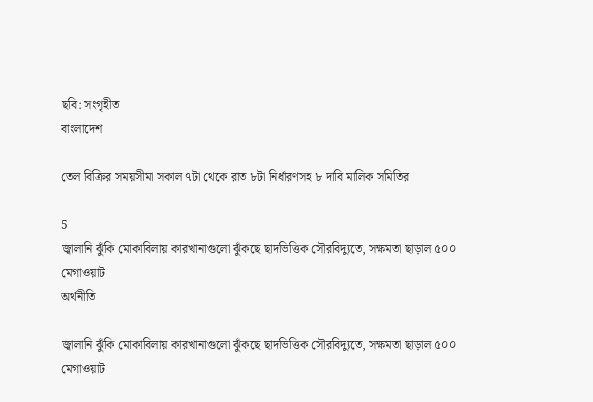ছবি: সংগৃহীত
বাংলাদেশ

তেল বিক্রির সময়সীমা সকাল ৭টা থেকে রাত ৮টা নির্ধারণসহ ৮ দাবি মালিক সমিতির

5
জ্বালানি ঝুঁকি মোকাবিলায় কারখানাগুলো ঝুঁকছে ছাদভিত্তিক সৌরবিদ্যুতে, সক্ষমতা ছাড়াল ৫০০ মেগাওয়াট
অর্থনীতি

জ্বালানি ঝুঁকি মোকাবিলায় কারখানাগুলো ঝুঁকছে ছাদভিত্তিক সৌরবিদ্যুতে, সক্ষমতা ছাড়াল ৫০০ মেগাওয়াট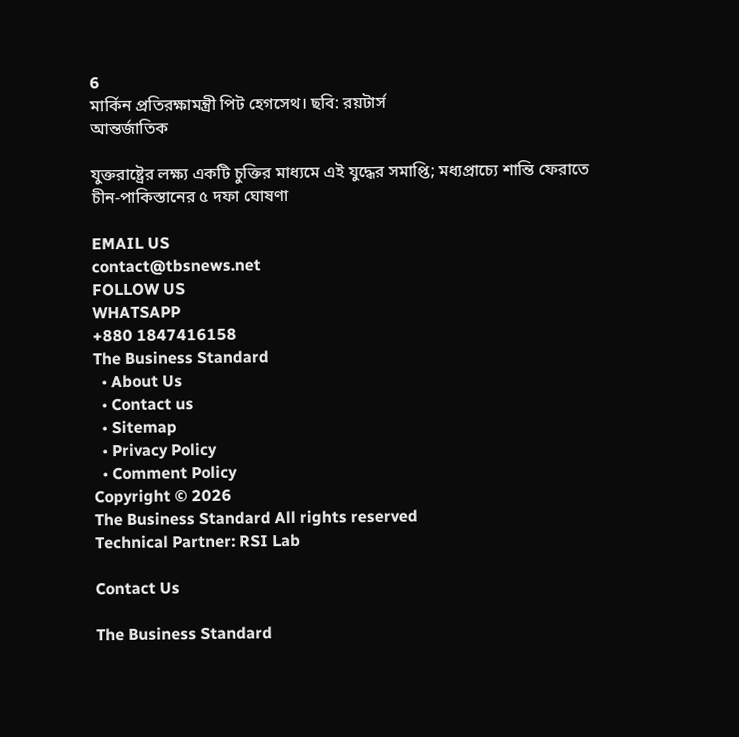6
মার্কিন প্রতিরক্ষামন্ত্রী পিট হেগসেথ। ছবি: রয়টার্স
আন্তর্জাতিক

যুক্তরাষ্ট্রের লক্ষ্য একটি চুক্তির মাধ্যমে এই যুদ্ধের সমাপ্তি; মধ্যপ্রাচ্যে শান্তি ফেরাতে চীন-পাকিস্তানের ৫ দফা ঘোষণা

EMAIL US
contact@tbsnews.net
FOLLOW US
WHATSAPP
+880 1847416158
The Business Standard
  • About Us
  • Contact us
  • Sitemap
  • Privacy Policy
  • Comment Policy
Copyright © 2026
The Business Standard All rights reserved
Technical Partner: RSI Lab

Contact Us

The Business Standard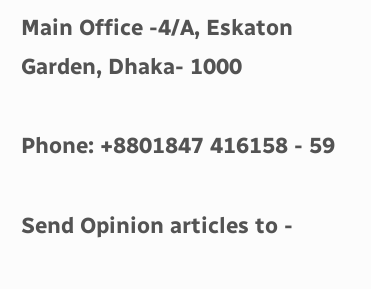Main Office -4/A, Eskaton Garden, Dhaka- 1000

Phone: +8801847 416158 - 59

Send Opinion articles to -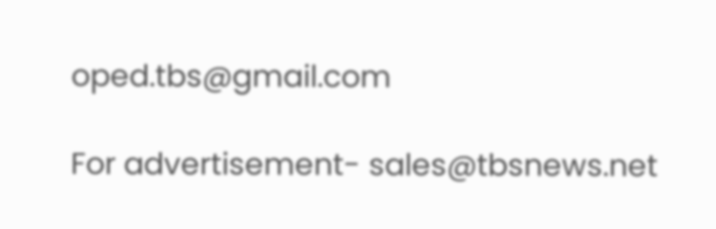oped.tbs@gmail.com

For advertisement- sales@tbsnews.net